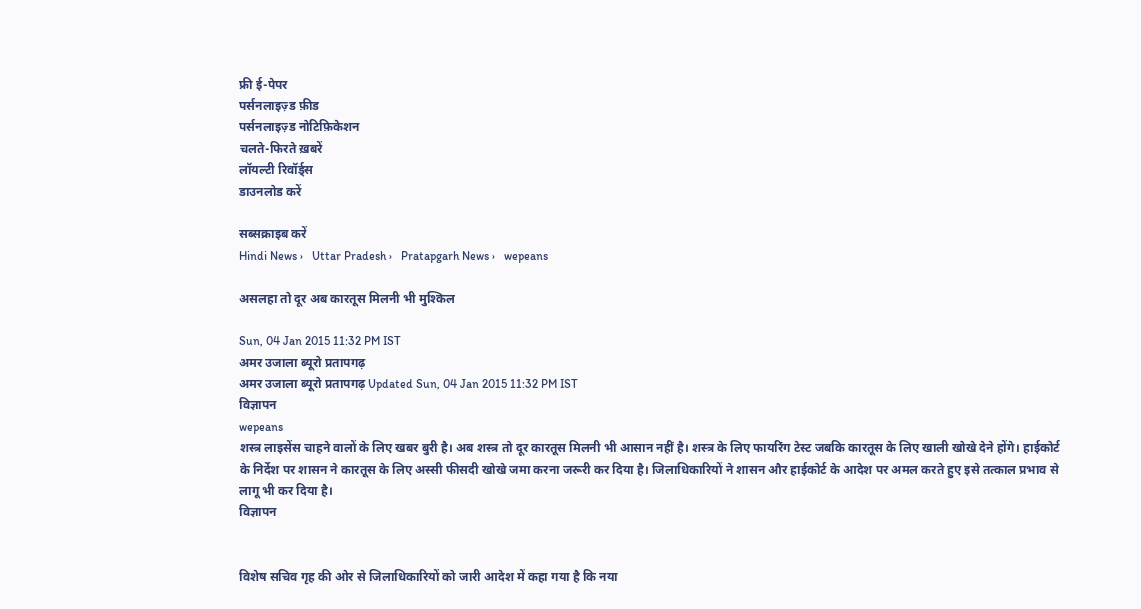फ्री ई-पेपर
पर्सनलाइज़्ड फ़ीड
पर्सनलाइज़्ड नोटिफ़िकेशन
चलते-फिरते ख़बरें
लॉयल्टी रिवॉर्ड्स
डाउनलोड करें

सब्सक्राइब करें
Hindi News ›   Uttar Pradesh ›   Pratapgarh News ›   wepeans

असलहा तो दूर अब कारतूस मिलनी भी मुश्किल

Sun, 04 Jan 2015 11:32 PM IST
अमर उजाला ब्यूरो प्रतापगढ़
अमर उजाला ब्यूरो प्रतापगढ़ Updated Sun, 04 Jan 2015 11:32 PM IST
विज्ञापन
wepeans
शस्त्र लाइसेंस चाहने वालों के लिए खबर बुरी है। अब शस्त्र तो दूर कारतूस मिलनी भी आसान नहीं है। शस्त्र के लिए फायरिंग टेस्ट जबकि कारतूस के लिए खाली खोखे देने होंगे। हाईकोर्ट के निर्देश पर शासन ने कारतूस के लिए अस्सी फीसदी खोखे जमा करना जरूरी कर दिया है। जिलाधिकारियों ने शासन और हाईकोर्ट के आदेश पर अमल करते हुए इसे तत्काल प्रभाव से लागू भी कर दिया है।
विज्ञापन


विशेष सचिव गृह की ओर से जिलाधिकारियों को जारी आदेश में कहा गया है कि नया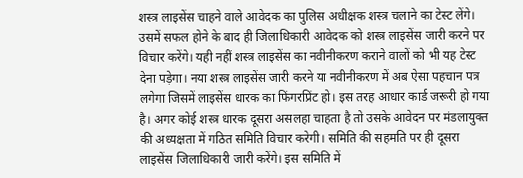शस्त्र लाइसेंस चाहने वाले आवेदक का पुलिस अधीक्षक शस्त्र चलाने का टेस्ट लेंगे। उसमें सफल होने के बाद ही जिलाधिकारी आवेदक को शस्त्र लाइसेंस जारी करने पर विचार करेंगे। यही नहीं शस्त्र लाइसेंस का नवीनीकरण कराने वालों को भी यह टेस्ट देना पड़ेगा। नया शस्त्र लाइसेंस जारी करने या नवीनीकरण में अब ऐसा पहचान पत्र लगेगा जिसमें लाइसेंस धारक का फिंगरप्रिंट हो। इस तरह आधार कार्ड जरूरी हो गया है। अगर कोई शस्त्र धारक दूसरा असलहा चाहता है तो उसके आवेदन पर मंडलायुक्त की अध्यक्षता में गठित समिति विचार करेगी। समिति की सहमति पर ही दूसरा लाइसेंस जिलाधिकारी जारी करेंगे। इस समिति में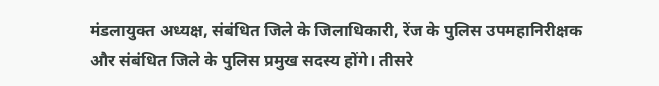मंडलायुक्त अध्यक्ष, संबंधित जिले के जिलाधिकारी, रेंज के पुलिस उपमहानिरीक्षक और संबंधित जिले के पुलिस प्रमुख सदस्य होंगे। तीसरे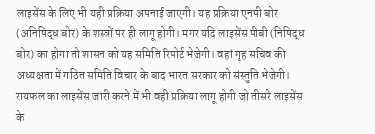लाइसेंस के लिए भी यही प्रक्रिया अपनाई जाएगी। यह प्रक्रिया एनपी बोर (अनिषिद्ध बोर) के शस्त्रों पर ही लागू होगी। मगर यदि लाइसेंस पीबी (निषिद्ध बोर) का होगा तो शासन को यह समिति रिपोर्ट भेजेगी। वहां गृह सचिव की अध्यक्षता में गठित समिति विचार के बाद भारत सरकार को संस्तुति भेजेगी। रायफल का लाइसेंस जारी करने में भी वही प्रक्रिया लागू होगी जो तीसरे लाइसेंस के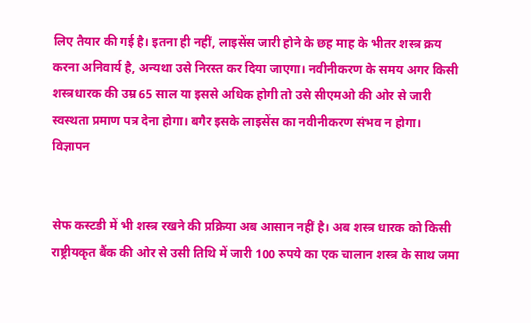लिए तैयार की गई है। इतना ही नहीं, लाइसेंस जारी होने के छह माह के भीतर शस्त्र क्रय करना अनिवार्य है, अन्यथा उसे निरस्त कर दिया जाएगा। नवीनीकरण के समय अगर किसी शस्त्रधारक की उम्र 65 साल या इससे अधिक होगी तो उसे सीएमओ की ओर से जारी स्वस्थता प्रमाण पत्र देना होगा। बगैर इसके लाइसेंस का नवीनीकरण संभव न होगा।
विज्ञापन


सेफ कस्टडी में भी शस्त्र रखने की प्रक्रिया अब आसान नहीं है। अब शस्त्र धारक को किसी राष्ट्रीयकृत बैंक की ओर से उसी तिथि में जारी 100 रुपये का एक चालान शस्त्र के साथ जमा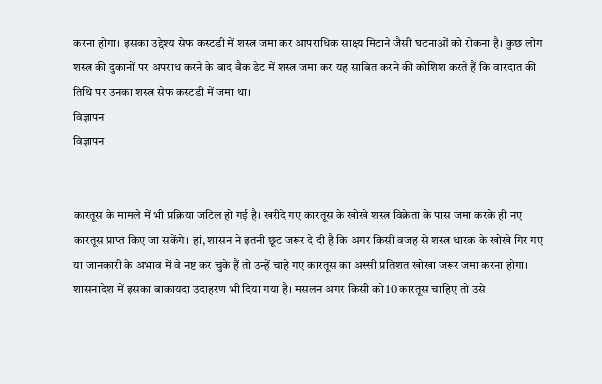करना होगा। इसका उद्देश्य सेफ कस्टडी में शस्त्र जमा कर आपराधिक साक्ष्य मिटाने जैसी घटनाओं को रोकना है। कुछ लोग शस्त्र की दुकानों पर अपराध करने के बाद बैक डेट में शस्त्र जमा कर यह साबित करने की कोशिश करते हैं कि वारदात की तिथि पर उनका शस्त्र सेफ कस्टडी में जमा था।
विज्ञापन
विज्ञापन


कारतूस के मामले में भी प्रक्रिया जटिल हो गई है। खरीदे गए कारतूस के खोखे शस्त्र विक्रेता के पास जमा करके ही नए कारतूस प्राप्त किए जा सकेंगे। हां, शासन ने इतनी छूट जरूर दे दी है कि अगर किसी वजह से शस्त्र धारक के खोखे गिर गए या जानकारी के अभाव में वे नष्ट कर चुके हैं तो उन्हें चाहे गए कारतूस का अस्सी प्रतिशत खोखा जरूर जमा करना होगा। शासनादेश में इसका बाकायदा उदाहरण भी दिया गया है। मसलन अगर किसी को 10 कारतूस चाहिए तो उसे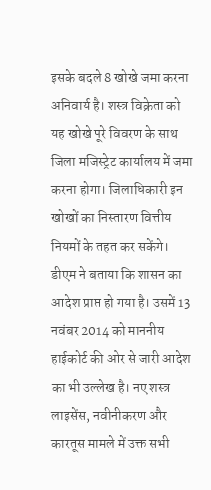इसके बदले 8 खोखे जमा करना अनिवार्य है। शस्त्र विक्रेता को यह खोखे पूरे विवरण के साथ जिला मजिस्ट्रेट कार्यालय में जमा करना होगा। जिलाधिकारी इन खोखों का निस्तारण वित्तीय नियमों के तहत कर सकेंगे।  डीएम ने बताया कि शासन का आदेश प्राप्त हो गया है। उसमें 13 नवंबर 2014 को माननीय हाईकोर्ट की ओर से जारी आदेश का भी उल्लेख है। नए शस्त्र लाइसेंस, नवीनीकरण और कारतूस मामले में उक्त सभी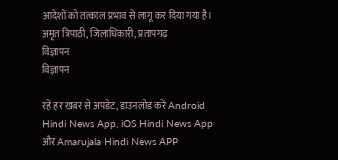आदेशों को तत्काल प्रभाव से लागू कर दिया गया है।
अमृत त्रिपाठी, जिलाधिकारी, प्रतापगढ़
विज्ञापन
विज्ञापन

रहें हर खबर से अपडेट, डाउनलोड करें Android Hindi News App, iOS Hindi News App और Amarujala Hindi News APP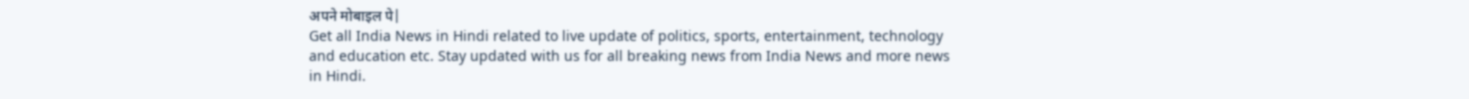अपने मोबाइल पे|
Get all India News in Hindi related to live update of politics, sports, entertainment, technology and education etc. Stay updated with us for all breaking news from India News and more news in Hindi.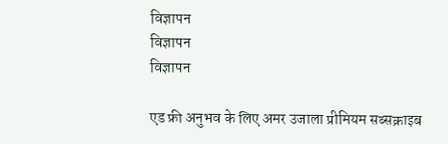विज्ञापन
विज्ञापन
विज्ञापन

एड फ्री अनुभव के लिए अमर उजाला प्रीमियम सब्सक्राइब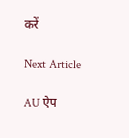करें

Next Article

AU ऐप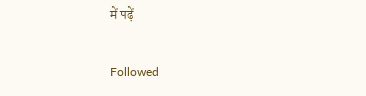में पढ़ें

Followed